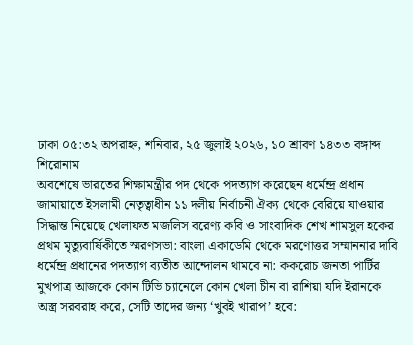ঢাকা ০৫:৩২ অপরাহ্ন, শনিবার, ২৫ জুলাই ২০২৬, ১০ শ্রাবণ ১৪৩৩ বঙ্গাব্দ
শিরোনাম
অবশেষে ভারতের শিক্ষামন্ত্রীর পদ থেকে পদত্যাগ করেছেন ধর্মেন্দ্র প্রধান জামায়াতে ইসলামী নেতৃত্বাধীন ১১ দলীয় নির্বাচনী ঐক্য থেকে বেরিয়ে যাওয়ার সিদ্ধান্ত নিয়েছে খেলাফত মজলিস বরেণ্য কবি ও সাংবাদিক শেখ শামসুল হকের প্রথম মৃত্যুবার্ষিকীতে স্মরণসভা: বাংলা একাডেমি থেকে মরণোত্তর সম্মাননার দাবি ধর্মেন্দ্র প্রধানের পদত্যাগ ব্যতীত আন্দোলন থামবে না: ককরোচ জনতা পার্টির মুখপাত্র আজকে কোন টিভি চ্যানেলে কোন খেলা চীন বা রাশিয়া যদি ইরানকে অস্ত্র সরবরাহ করে, সেটি তাদের জন্য ‘খুবই খারাপ’ হবে: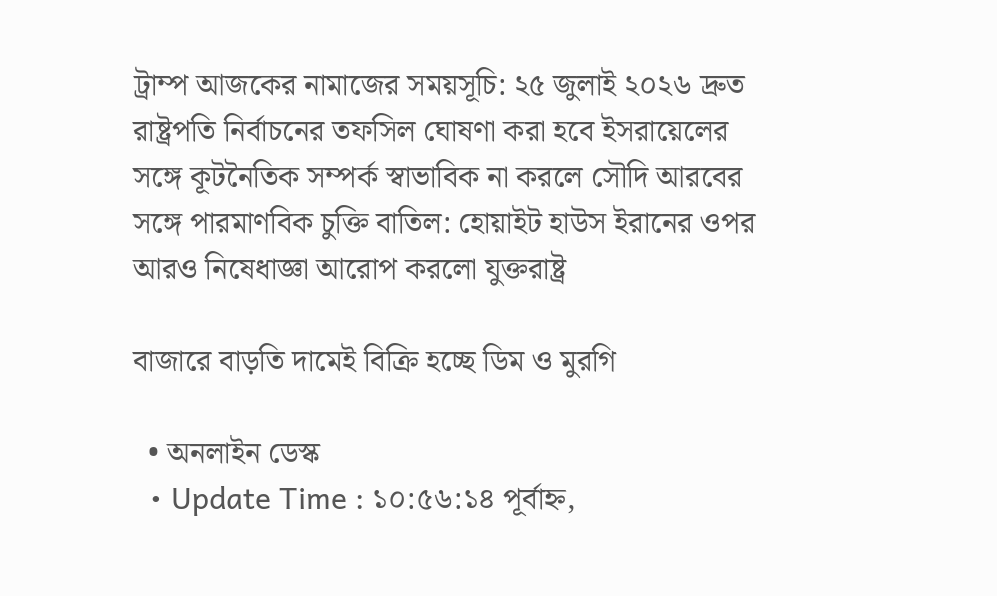ট্রাম্প আজকের নামাজের সময়সূচি: ২৫ জুলাই ২০২৬ দ্রুত রাষ্ট্রপতি নির্বাচনের তফসিল ঘোষণা করা হবে ইসরায়েলের সঙ্গে কূটনৈতিক সম্পর্ক স্বাভাবিক না করলে সৌদি আরবের সঙ্গে পারমাণবিক চুক্তি বাতিল: হোয়াইট হাউস ইরানের ওপর আরও নিষেধাজ্ঞা আরোপ করলো যুক্তরাষ্ট্র

বাজারে বাড়তি দামেই বিক্রি হচ্ছে ডিম ও মুরগি

  • অনলাইন ডেস্ক
  • Update Time : ১০:৫৬:১৪ পূর্বাহ্ন,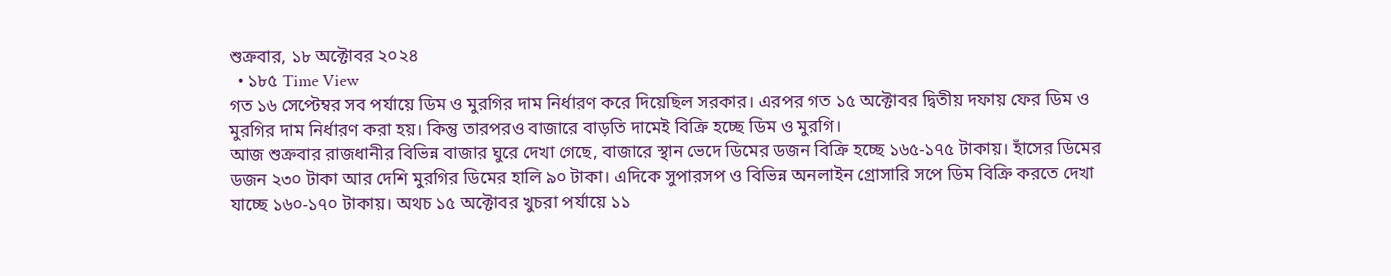শুক্রবার, ১৮ অক্টোবর ২০২৪
  • ১৮৫ Time View
গত ১৬ সেপ্টেম্বর সব পর্যায়ে ডিম ও মুরগির দাম নির্ধারণ করে দিয়েছিল সরকার। এরপর গত ১৫ অক্টোবর দ্বিতীয় দফায় ফের ডিম ও মুরগির দাম নির্ধারণ করা হয়। কিন্তু তারপরও বাজারে বাড়তি দামেই বিক্রি হচ্ছে ডিম ও মুরগি।
আজ শুক্রবার রাজধানীর বিভিন্ন বাজার ঘুরে দেখা গেছে, বাজারে স্থান ভেদে ডিমের ডজন বিক্রি হচ্ছে ১৬৫-১৭৫ টাকায়। হাঁসের ডিমের ডজন ২৩০ টাকা আর দেশি মুরগির ডিমের হালি ৯০ টাকা। এদিকে সুপারসপ ও বিভিন্ন অনলাইন গ্রোসারি সপে ডিম বিক্রি করতে দেখা যাচ্ছে ১৬০-১৭০ টাকায়। অথচ ১৫ অক্টোবর খুচরা পর্যায়ে ১১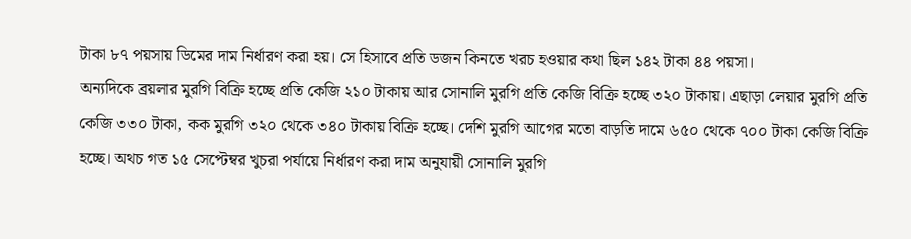টাকা ৮৭ পয়সায় ডিমের দাম নির্ধারণ করা হয়। সে হিসাবে প্রতি ডজন কিনতে খরচ হওয়ার কথা ছিল ১৪২ টাকা ৪৪ পয়সা।
অন্যদিকে ব্রয়লার মুরগি বিক্রি হচ্ছে প্রতি কেজি ২১০ টাকায় আর সোনালি মুরগি প্রতি কেজি বিক্রি হচ্ছে ৩২০ টাকায়। এছাড়া লেয়ার মুরগি প্রতি কেজি ৩৩০ টাকা, কক মুরগি ৩২০ থেকে ৩৪০ টাকায় বিক্রি হচ্ছে। দেশি মুরগি আগের মতো বাড়তি দামে ৬৫০ থেকে ৭০০ টাকা কেজি বিক্রি হচ্ছে। অথচ গত ১৫ সেপ্টেম্বর খুচরা পর্যায়ে নির্ধারণ করা দাম অনুযায়ী সোনালি মুরগি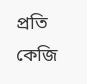প্রতি কেজি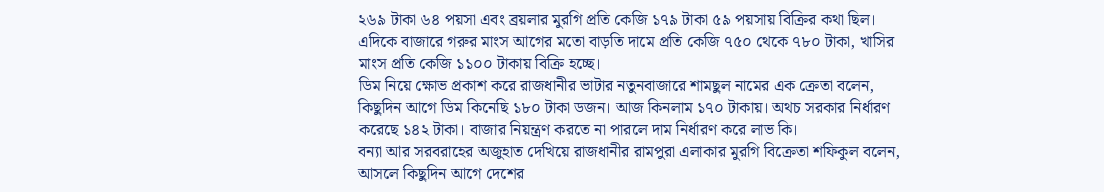২৬৯ টাকা ৬৪ পয়সা এবং ব্রয়লার মুরগি প্রতি কেজি ১৭৯ টাকা ৫৯ পয়সায় বিক্রির কথা ছিল।
এদিকে বাজারে গরুর মাংস আগের মতো বাড়তি দামে প্রতি কেজি ৭৫০ থেকে ৭৮০ টাকা, খাসির মাংস প্রতি কেজি ১১০০ টাকায় বিক্রি হচ্ছে।
ডিম নিয়ে ক্ষোভ প্রকাশ করে রাজধানীর ভাটার নতুনবাজারে শামছুল নামের এক ক্রেতা বলেন, কিছুদিন আগে ডিম কিনেছি ১৮০ টাকা ডজন। আজ কিনলাম ১৭০ টাকায়। অথচ সরকার নির্ধারণ করেছে ১৪২ টাকা। বাজার নিয়ন্ত্রণ করতে না পারলে দাম নির্ধারণ করে লাভ কি।
বন্যা আর সরবরাহের অজুহাত দেখিয়ে রাজধানীর রামপুরা এলাকার মুরগি বিক্রেতা শফিকুল বলেন, আসলে কিছুদিন আগে দেশের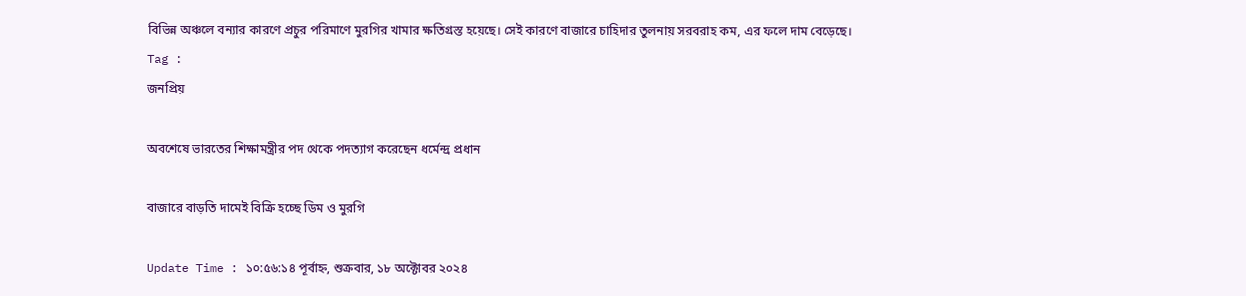বিভিন্ন অঞ্চলে বন্যার কারণে প্রচুর পরিমাণে মুরগির খামার ক্ষতিগ্রস্ত হয়েছে। সেই কারণে বাজারে চাহিদার তুলনায় সরবরাহ কম, এর ফলে দাম বেড়েছে।
Tag :
জনপ্রিয়

অবশেষে ভারতের শিক্ষামন্ত্রীর পদ থেকে পদত্যাগ করেছেন ধর্মেন্দ্র প্রধান

বাজারে বাড়তি দামেই বিক্রি হচ্ছে ডিম ও মুরগি

Update Time : ১০:৫৬:১৪ পূর্বাহ্ন, শুক্রবার, ১৮ অক্টোবর ২০২৪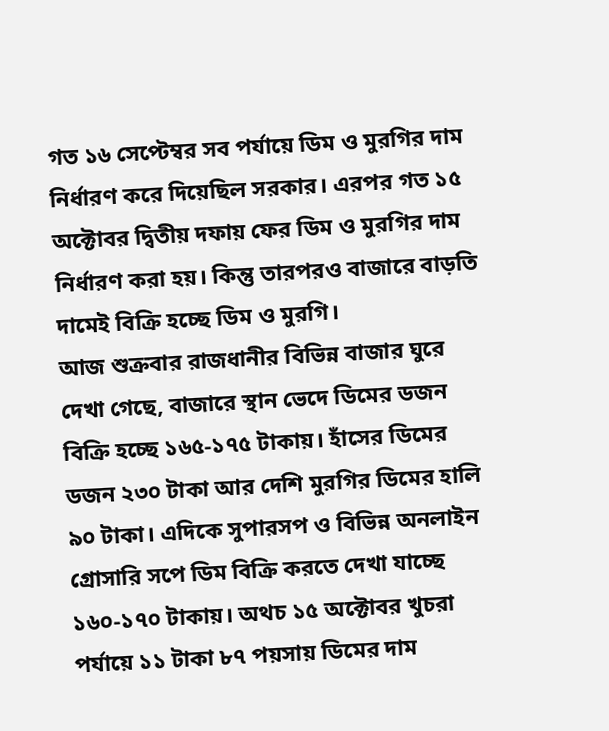গত ১৬ সেপ্টেম্বর সব পর্যায়ে ডিম ও মুরগির দাম নির্ধারণ করে দিয়েছিল সরকার। এরপর গত ১৫ অক্টোবর দ্বিতীয় দফায় ফের ডিম ও মুরগির দাম নির্ধারণ করা হয়। কিন্তু তারপরও বাজারে বাড়তি দামেই বিক্রি হচ্ছে ডিম ও মুরগি।
আজ শুক্রবার রাজধানীর বিভিন্ন বাজার ঘুরে দেখা গেছে, বাজারে স্থান ভেদে ডিমের ডজন বিক্রি হচ্ছে ১৬৫-১৭৫ টাকায়। হাঁসের ডিমের ডজন ২৩০ টাকা আর দেশি মুরগির ডিমের হালি ৯০ টাকা। এদিকে সুপারসপ ও বিভিন্ন অনলাইন গ্রোসারি সপে ডিম বিক্রি করতে দেখা যাচ্ছে ১৬০-১৭০ টাকায়। অথচ ১৫ অক্টোবর খুচরা পর্যায়ে ১১ টাকা ৮৭ পয়সায় ডিমের দাম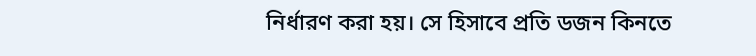নির্ধারণ করা হয়। সে হিসাবে প্রতি ডজন কিনতে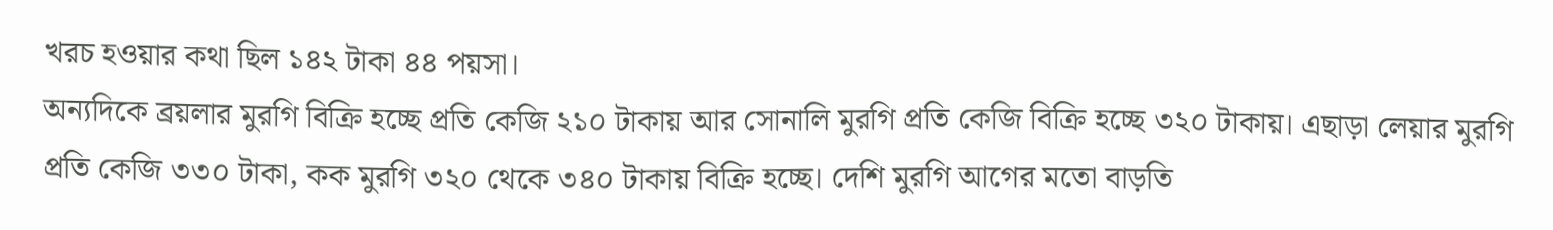খরচ হওয়ার কথা ছিল ১৪২ টাকা ৪৪ পয়সা।
অন্যদিকে ব্রয়লার মুরগি বিক্রি হচ্ছে প্রতি কেজি ২১০ টাকায় আর সোনালি মুরগি প্রতি কেজি বিক্রি হচ্ছে ৩২০ টাকায়। এছাড়া লেয়ার মুরগি প্রতি কেজি ৩৩০ টাকা, কক মুরগি ৩২০ থেকে ৩৪০ টাকায় বিক্রি হচ্ছে। দেশি মুরগি আগের মতো বাড়তি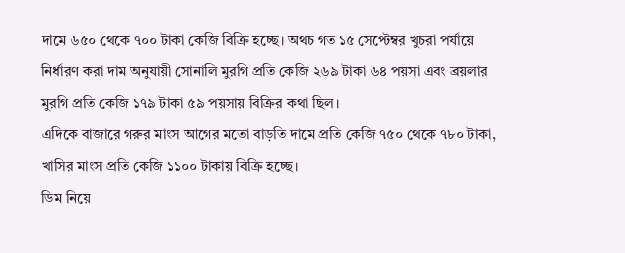দামে ৬৫০ থেকে ৭০০ টাকা কেজি বিক্রি হচ্ছে। অথচ গত ১৫ সেপ্টেম্বর খুচরা পর্যায়ে নির্ধারণ করা দাম অনুযায়ী সোনালি মুরগি প্রতি কেজি ২৬৯ টাকা ৬৪ পয়সা এবং ব্রয়লার মুরগি প্রতি কেজি ১৭৯ টাকা ৫৯ পয়সায় বিক্রির কথা ছিল।
এদিকে বাজারে গরুর মাংস আগের মতো বাড়তি দামে প্রতি কেজি ৭৫০ থেকে ৭৮০ টাকা, খাসির মাংস প্রতি কেজি ১১০০ টাকায় বিক্রি হচ্ছে।
ডিম নিয়ে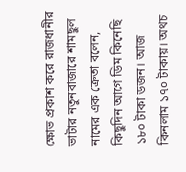ক্ষোভ প্রকাশ করে রাজধানীর ভাটার নতুনবাজারে শামছুল নামের এক ক্রেতা বলেন, কিছুদিন আগে ডিম কিনেছি ১৮০ টাকা ডজন। আজ কিনলাম ১৭০ টাকায়। অথচ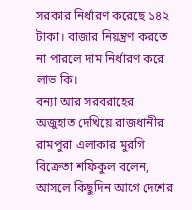সরকার নির্ধারণ করেছে ১৪২ টাকা। বাজার নিয়ন্ত্রণ করতে না পারলে দাম নির্ধারণ করে লাভ কি।
বন্যা আর সরবরাহের অজুহাত দেখিয়ে রাজধানীর রামপুরা এলাকার মুরগি বিক্রেতা শফিকুল বলেন, আসলে কিছুদিন আগে দেশের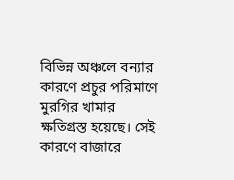বিভিন্ন অঞ্চলে বন্যার কারণে প্রচুর পরিমাণে মুরগির খামার ক্ষতিগ্রস্ত হয়েছে। সেই কারণে বাজারে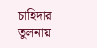চাহিদার তুলনায়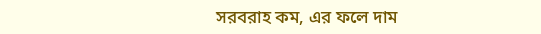সরবরাহ কম, এর ফলে দাম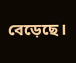বেড়েছে।